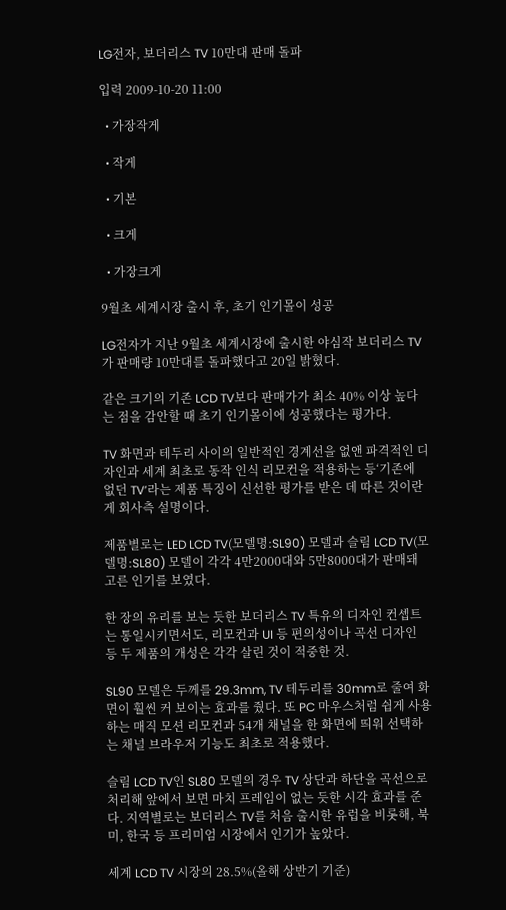LG전자, 보더리스 TV 10만대 판매 돌파

입력 2009-10-20 11:00

  • 가장작게

  • 작게

  • 기본

  • 크게

  • 가장크게

9월초 세계시장 출시 후, 초기 인기몰이 성공

LG전자가 지난 9월초 세계시장에 출시한 야심작 보더리스 TV가 판매량 10만대를 돌파했다고 20일 밝혔다.

같은 크기의 기존 LCD TV보다 판매가가 최소 40% 이상 높다는 점을 감안할 때 초기 인기몰이에 성공했다는 평가다.

TV 화면과 테두리 사이의 일반적인 경계선을 없앤 파격적인 디자인과 세계 최초로 동작 인식 리모컨을 적용하는 등‘기존에 없던 TV’라는 제품 특징이 신선한 평가를 받은 데 따른 것이란 게 회사측 설명이다.

제품별로는 LED LCD TV(모델명:SL90) 모델과 슬림 LCD TV(모델명:SL80) 모델이 각각 4만2000대와 5만8000대가 판매돼 고른 인기를 보였다.

한 장의 유리를 보는 듯한 보더리스 TV 특유의 디자인 컨셉트는 통일시키면서도, 리모컨과 UI 등 편의성이나 곡선 디자인 등 두 제품의 개성은 각각 살린 것이 적중한 것.

SL90 모델은 두께를 29.3mm, TV 테두리를 30mm로 줄여 화면이 훨씬 커 보이는 효과를 줬다. 또 PC 마우스처럼 쉽게 사용하는 매직 모션 리모컨과 54개 채널을 한 화면에 띄워 선택하는 채널 브라우저 기능도 최초로 적용했다.

슬림 LCD TV인 SL80 모델의 경우 TV 상단과 하단을 곡선으로 처리해 앞에서 보면 마치 프레임이 없는 듯한 시각 효과를 준다. 지역별로는 보더리스 TV를 처음 출시한 유럽을 비롯해, 북미, 한국 등 프리미엄 시장에서 인기가 높았다.

세계 LCD TV 시장의 28.5%(올해 상반기 기준)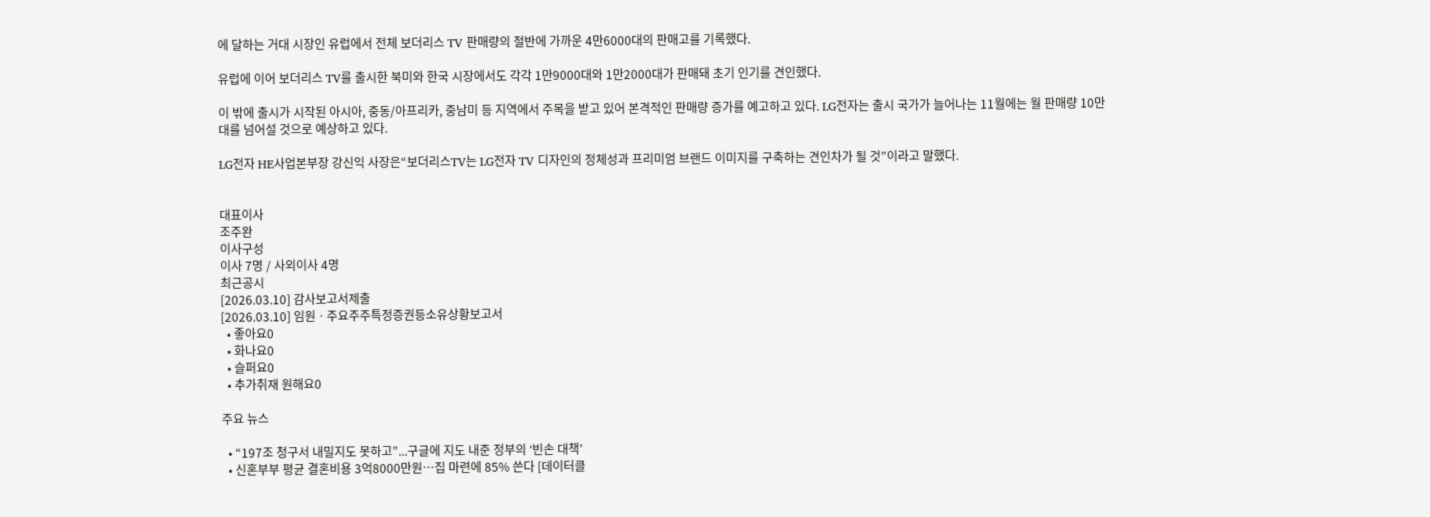에 달하는 거대 시장인 유럽에서 전체 보더리스 TV 판매량의 절반에 가까운 4만6000대의 판매고를 기록했다.

유럽에 이어 보더리스 TV를 출시한 북미와 한국 시장에서도 각각 1만9000대와 1만2000대가 판매돼 초기 인기를 견인했다.

이 밖에 출시가 시작된 아시아, 중동/아프리카, 중남미 등 지역에서 주목을 받고 있어 본격적인 판매량 증가를 예고하고 있다. LG전자는 출시 국가가 늘어나는 11월에는 월 판매량 10만대를 넘어설 것으로 예상하고 있다.

LG전자 HE사업본부장 강신익 사장은“보더리스TV는 LG전자 TV 디자인의 정체성과 프리미엄 브랜드 이미지를 구축하는 견인차가 될 것”이라고 말했다.


대표이사
조주완
이사구성
이사 7명 / 사외이사 4명
최근공시
[2026.03.10] 감사보고서제출
[2026.03.10] 임원ㆍ주요주주특정증권등소유상황보고서
  • 좋아요0
  • 화나요0
  • 슬퍼요0
  • 추가취재 원해요0

주요 뉴스

  • “197조 청구서 내밀지도 못하고”...구글에 지도 내준 정부의 ‘빈손 대책’
  • 신혼부부 평균 결혼비용 3억8000만원…집 마련에 85% 쓴다 [데이터클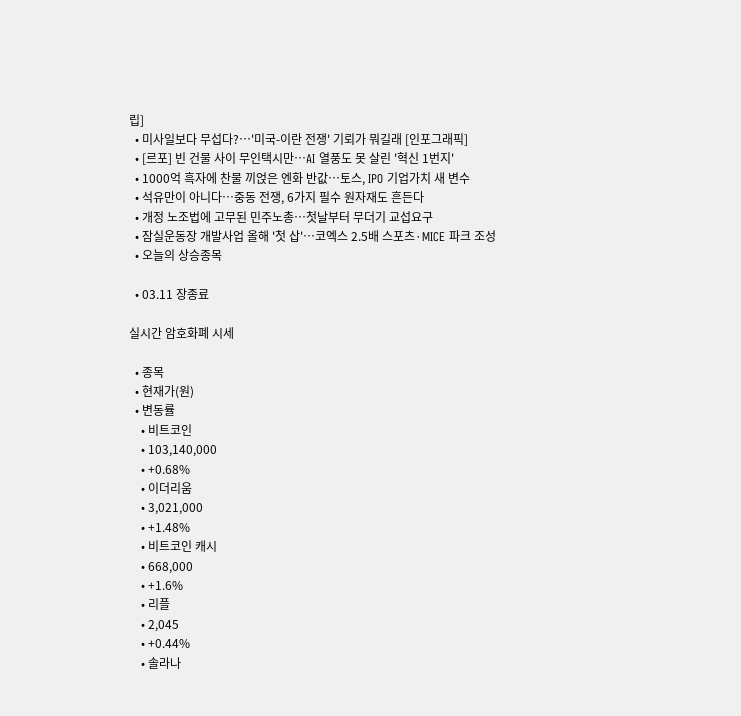립]
  • 미사일보다 무섭다?…'미국-이란 전쟁' 기뢰가 뭐길래 [인포그래픽]
  • [르포] 빈 건물 사이 무인택시만…AI 열풍도 못 살린 '혁신 1번지'
  • 1000억 흑자에 찬물 끼얹은 엔화 반값…토스, IPO 기업가치 새 변수
  • 석유만이 아니다⋯중동 전쟁, 6가지 필수 원자재도 흔든다
  • 개정 노조법에 고무된 민주노총⋯첫날부터 무더기 교섭요구
  • 잠실운동장 개발사업 올해 '첫 삽'…코엑스 2.5배 스포츠·MICE 파크 조성
  • 오늘의 상승종목

  • 03.11 장종료

실시간 암호화폐 시세

  • 종목
  • 현재가(원)
  • 변동률
    • 비트코인
    • 103,140,000
    • +0.68%
    • 이더리움
    • 3,021,000
    • +1.48%
    • 비트코인 캐시
    • 668,000
    • +1.6%
    • 리플
    • 2,045
    • +0.44%
    • 솔라나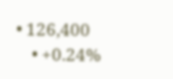• 126,400
    • +0.24%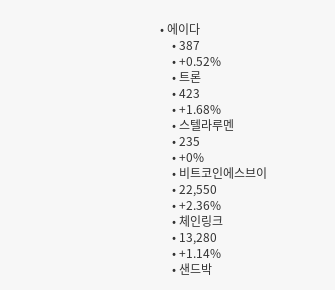• 에이다
    • 387
    • +0.52%
    • 트론
    • 423
    • +1.68%
    • 스텔라루멘
    • 235
    • +0%
    • 비트코인에스브이
    • 22,550
    • +2.36%
    • 체인링크
    • 13,280
    • +1.14%
    • 샌드박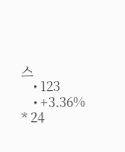스
    • 123
    • +3.36%
* 24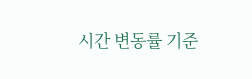시간 변동률 기준